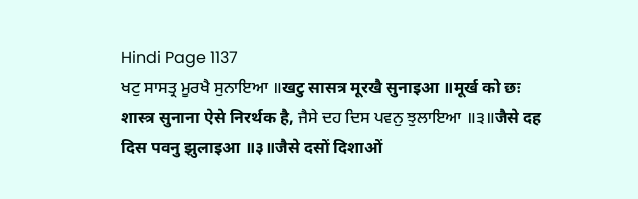Hindi Page 1137
ਖਟੁ ਸਾਸਤ੍ਰ ਮੂਰਖੈ ਸੁਨਾਇਆ ॥खटु सासत्र मूरखै सुनाइआ ॥मूर्ख को छः शास्त्र सुनाना ऐसे निरर्थक है, ਜੈਸੇ ਦਹ ਦਿਸ ਪਵਨੁ ਝੁਲਾਇਆ ॥੩॥जैसे दह दिस पवनु झुलाइआ ॥३॥जैसे दसों दिशाओं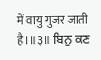में वायु गुजर जाती है।॥३॥ ਬਿਨੁ ਕਣ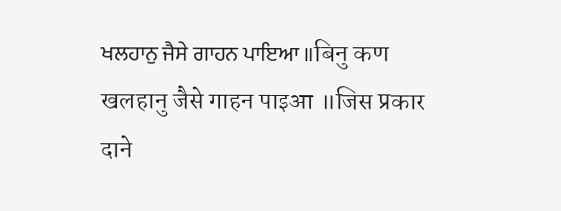ਖਲਹਾਨੁ ਜੈਸੇ ਗਾਹਨ ਪਾਇਆ ॥बिनु कण खलहानु जैसे गाहन पाइआ ॥जिस प्रकार दाने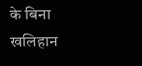के बिना खलिहान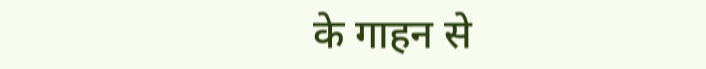के गाहन से